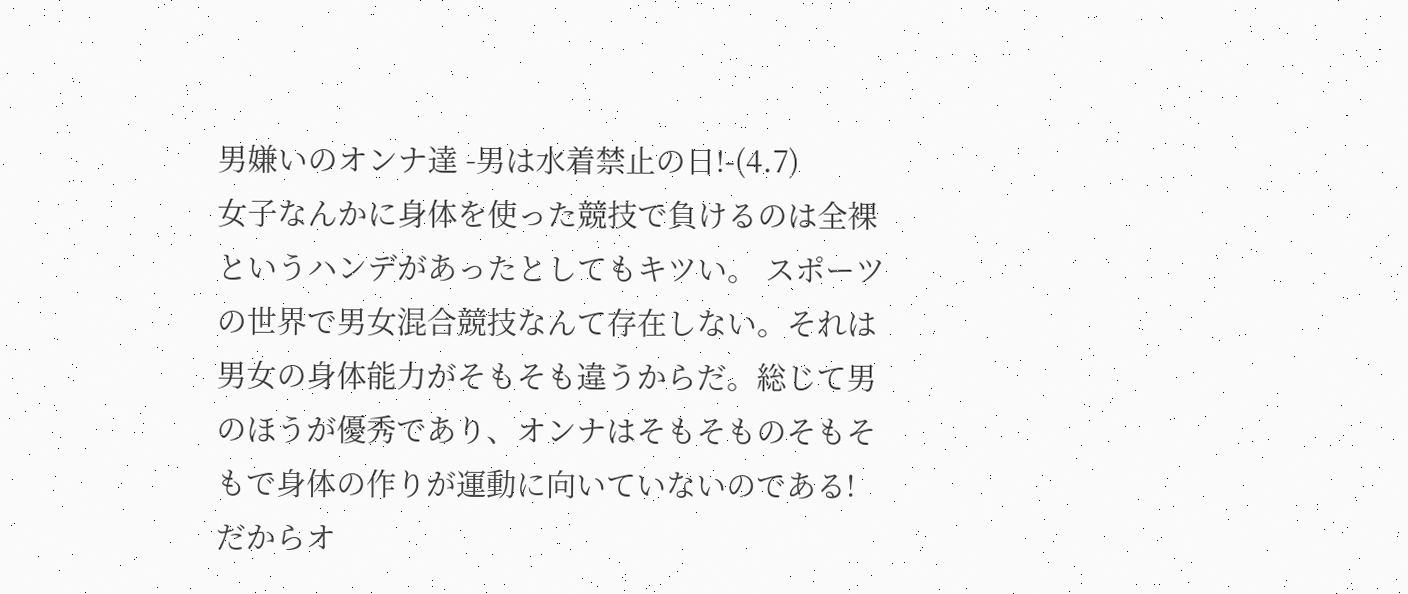男嫌いのオンナ達 -男は水着禁止の日!-(4.7)
女子なんかに身体を使った競技で負けるのは全裸というハンデがあったとしてもキツい。 スポーツの世界で男女混合競技なんて存在しない。それは男女の身体能力がそもそも違うからだ。総じて男のほうが優秀であり、オンナはそもそものそもそもで身体の作りが運動に向いていないのである! だからオ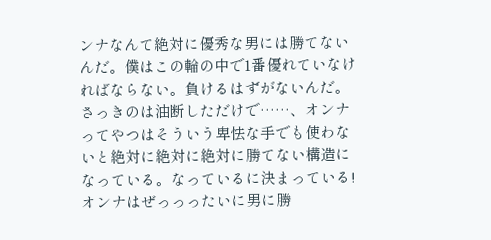ンナなんて絶対に優秀な男には勝てないんだ。僕はこの輪の中で1番優れていなければならない。負けるはずがないんだ。 さっきのは油断しただけで……、オンナってやつはそういう卑怯な手でも使わないと絶対に絶対に絶対に勝てない構造になっている。なっているに決まっている! オンナはぜっっったいに男に勝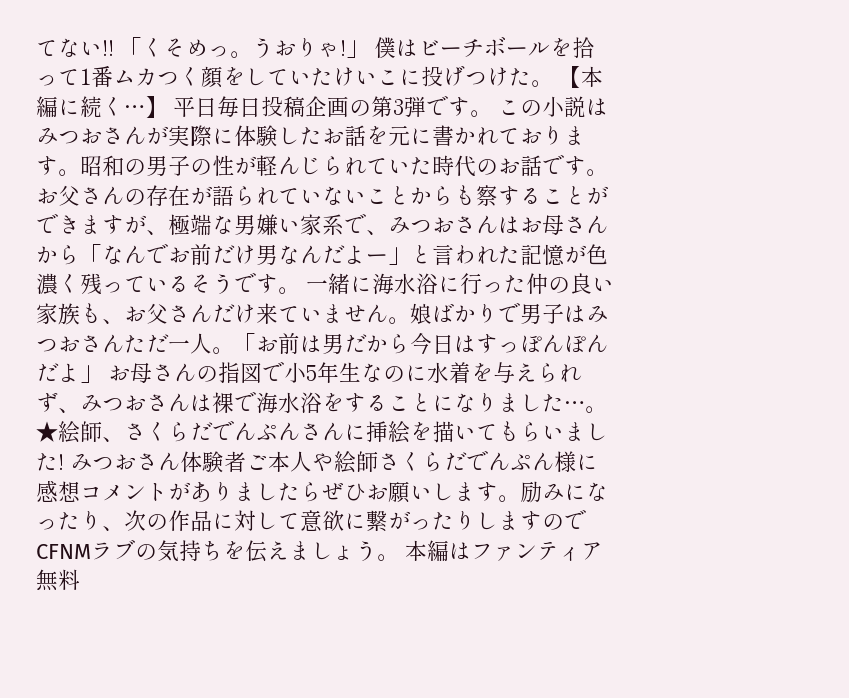てない!! 「くそめっ。うおりゃ!」 僕はビーチボールを拾って1番ムカつく顔をしていたけいこに投げつけた。 【本編に続く…】 平日毎日投稿企画の第3弾です。 この小説はみつおさんが実際に体験したお話を元に書かれております。昭和の男子の性が軽んじられていた時代のお話です。 お父さんの存在が語られていないことからも察することができますが、極端な男嫌い家系で、みつおさんはお母さんから「なんでお前だけ男なんだよー」と言われた記憶が色濃く残っているそうです。 一緒に海水浴に行った仲の良い家族も、お父さんだけ来ていません。娘ばかりで男子はみつおさんただ一人。「お前は男だから今日はすっぽんぽんだよ」 お母さんの指図で小5年生なのに水着を与えられず、みつおさんは裸で海水浴をすることになりました…。 ★絵師、さくらだでんぷんさんに挿絵を描いてもらいました! みつおさん体験者ご本人や絵師さくらだでんぷん様に感想コメントがありましたらぜひお願いします。励みになったり、次の作品に対して意欲に繋がったりしますのでCFNMラブの気持ちを伝えましょう。 本編はファンティア無料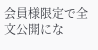会員様限定で全文公開にな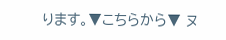ります。▼こちらから▼ ヌ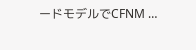ードモデルでCFNM …